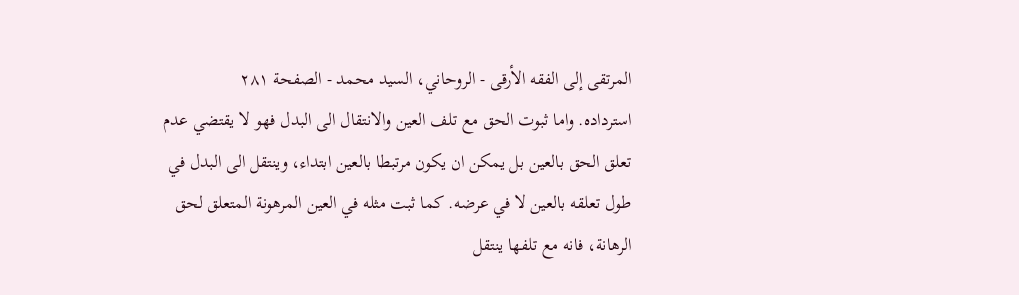المرتقى إلى الفقه الأرقى - الروحاني، السيد محمد - الصفحة ٢٨١
استرداده. واما ثبوت الحق مع تلف العين والانتقال الى البدل فهو لا يقتضي عدم تعلق الحق بالعين بل يمكن ان يكون مرتبطا بالعين ابتداء، وينتقل الى البدل في طول تعلقه بالعين لا في عرضه. كما ثبت مثله في العين المرهونة المتعلق لحق الرهانة، فانه مع تلفها ينتقل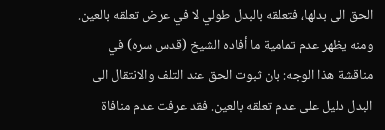الحق الى بدلها، فتعلقه بالبدل طولي لا في عرض تعلقه بالعين. ومنه يظهر عدم تمامية ما أفاده الشيخ (قدس سره) في مناقشة هذا الوجه: بان ثبوت الحق عند التلف والانتقال الى البدل دليل على عدم تعلقه بالعين. فقد عرفت عدم منافاة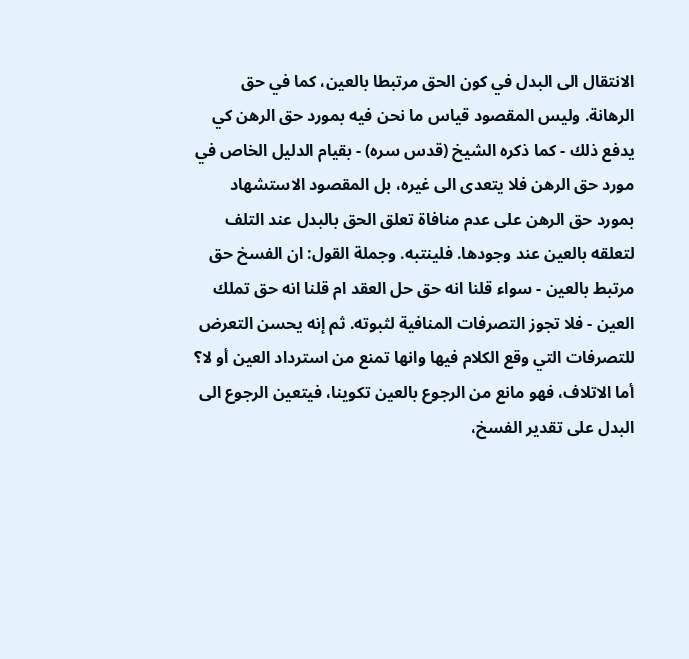الانتقال الى البدل في كون الحق مرتبطا بالعين، كما في حق الرهانة. وليس المقصود قياس ما نحن فيه بمورد حق الرهن كي يدفع ذلك - كما ذكره الشيخ (قدس سره) - بقيام الدليل الخاص في مورد حق الرهن فلا يتعدى الى غيره، بل المقصود الاستشهاد بمورد حق الرهن على عدم منافاة تعلق الحق بالبدل عند التلف لتعلقه بالعين عند وجودها. فلينتبه. وجملة القول: ان الفسخ حق مرتبط بالعين - سواء قلنا انه حق حل العقد ام قلنا انه حق تملك العين - فلا تجوز التصرفات المنافية لثبوته. ثم إنه يحسن التعرض للتصرفات التي وقع الكلام فيها وانها تمنع من استرداد العين أو لا؟ أما الاتلاف، فهو مانع من الرجوع بالعين تكوينا، فيتعين الرجوع الى البدل على تقدير الفسخ،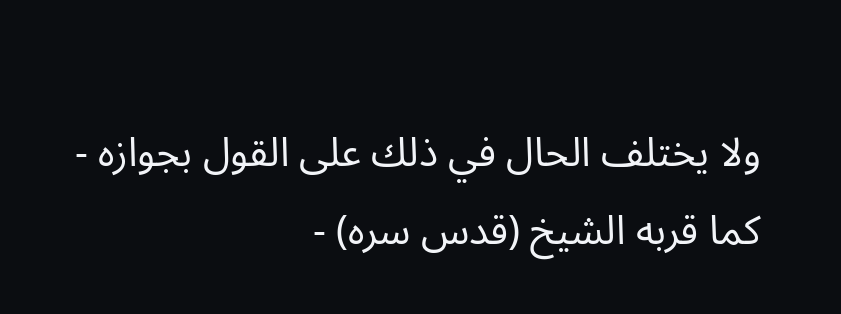ولا يختلف الحال في ذلك على القول بجوازه - كما قربه الشيخ (قدس سره) -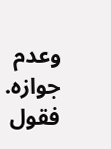وعدم جوازه. فقول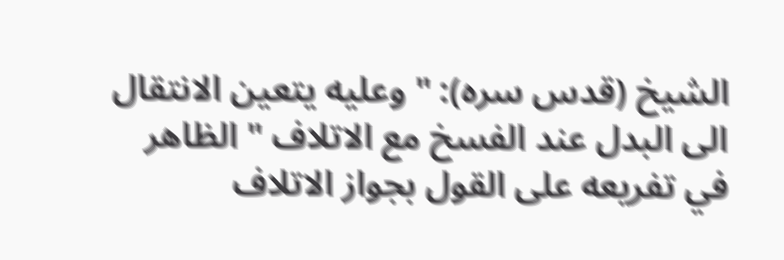الشيخ (قدس سره): " وعليه يتعين الانتقال الى البدل عند الفسخ مع الاتلاف " الظاهر في تفريعه على القول بجواز الاتلاف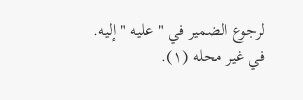لرجوع الضمير في " عليه " إليه. في غير محله (١).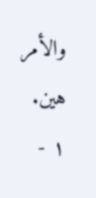والأمر هين. ١ -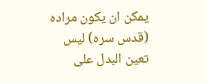يمكن ان يكون مراده (قدس سره) ليس تعين البدل على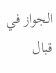الجواز في قبال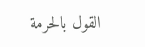القول بالحرمة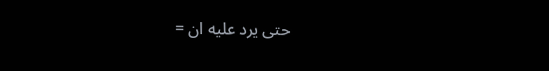حتى يرد عليه ان =